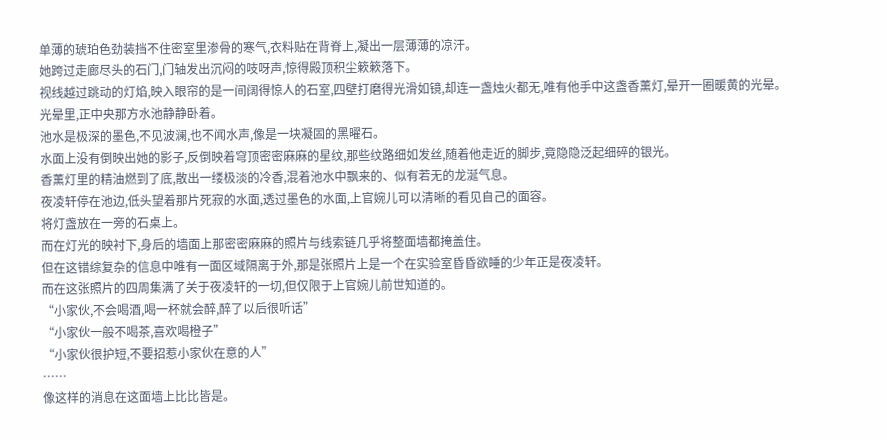单薄的琥珀色劲装挡不住密室里渗骨的寒气,衣料贴在背脊上,凝出一层薄薄的凉汗。
她跨过走廊尽头的石门,门轴发出沉闷的吱呀声,惊得殿顶积尘簌簌落下。
视线越过跳动的灯焰,映入眼帘的是一间阔得惊人的石室,四壁打磨得光滑如镜,却连一盏烛火都无,唯有他手中这盏香薰灯,晕开一圈暖黄的光晕。
光晕里,正中央那方水池静静卧着。
池水是极深的墨色,不见波澜,也不闻水声,像是一块凝固的黑曜石。
水面上没有倒映出她的影子,反倒映着穹顶密密麻麻的星纹,那些纹路细如发丝,随着他走近的脚步,竟隐隐泛起细碎的银光。
香薰灯里的精油燃到了底,散出一缕极淡的冷香,混着池水中飘来的、似有若无的龙涎气息。
夜凌轩停在池边,低头望着那片死寂的水面,透过墨色的水面,上官婉儿可以清晰的看见自己的面容。
将灯盏放在一旁的石桌上。
而在灯光的映衬下,身后的墙面上那密密麻麻的照片与线索链几乎将整面墙都掩盖住。
但在这错综复杂的信息中唯有一面区域隔离于外,那是张照片上是一个在实验室昏昏欲睡的少年正是夜凌轩。
而在这张照片的四周集满了关于夜凌轩的一切,但仅限于上官婉儿前世知道的。
“小家伙,不会喝酒,喝一杯就会醉,醉了以后很听话”
“小家伙一般不喝茶,喜欢喝橙子”
“小家伙很护短,不要招惹小家伙在意的人”
……
像这样的消息在这面墙上比比皆是。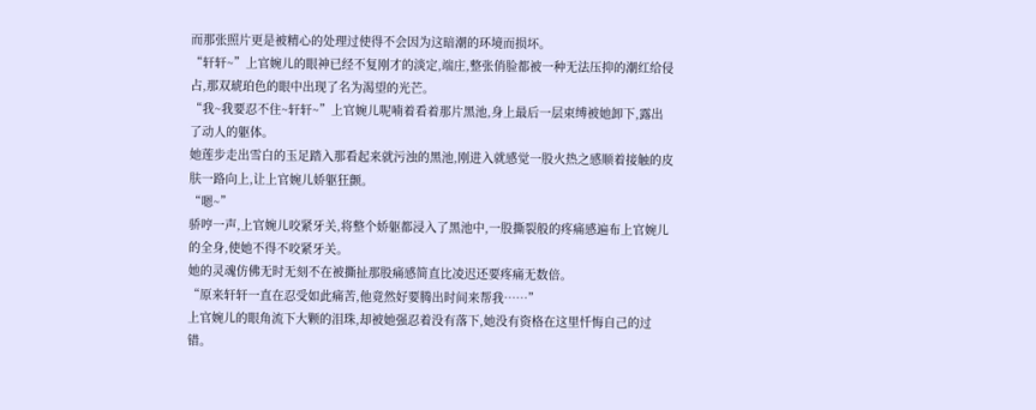而那张照片更是被精心的处理过使得不会因为这暗潮的环境而损坏。
“轩轩~”上官婉儿的眼神已经不复刚才的淡定,端庄,整张俏脸都被一种无法压抑的潮红给侵占,那双琥珀色的眼中出现了名为渴望的光芒。
“我~我要忍不住~轩轩~”上官婉儿呢喃着看着那片黑池,身上最后一层束缚被她卸下,露出了动人的躯体。
她莲步走出雪白的玉足踏入那看起来就污浊的黑池,刚进入就感觉一股火热之感顺着接触的皮肤一路向上,让上官婉儿娇躯狂颤。
“嗯~”
骄哼一声,上官婉儿咬紧牙关,将整个娇躯都浸入了黑池中,一股撕裂般的疼痛感遍布上官婉儿的全身,使她不得不咬紧牙关。
她的灵魂仿佛无时无刻不在被撕扯那股痛感简直比凌迟还要疼痛无数倍。
“原来轩轩一直在忍受如此痛苦,他竟然好要腾出时间来帮我……”
上官婉儿的眼角流下大颗的泪珠,却被她强忍着没有落下,她没有资格在这里忏悔自己的过错。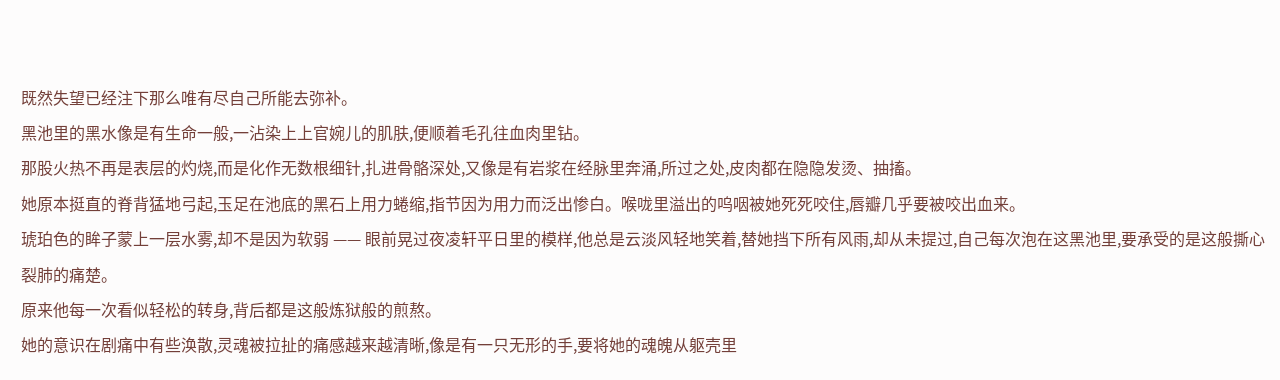既然失望已经注下那么唯有尽自己所能去弥补。
黑池里的黑水像是有生命一般,一沾染上上官婉儿的肌肤,便顺着毛孔往血肉里钻。
那股火热不再是表层的灼烧,而是化作无数根细针,扎进骨骼深处,又像是有岩浆在经脉里奔涌,所过之处,皮肉都在隐隐发烫、抽搐。
她原本挺直的脊背猛地弓起,玉足在池底的黑石上用力蜷缩,指节因为用力而泛出惨白。喉咙里溢出的呜咽被她死死咬住,唇瓣几乎要被咬出血来。
琥珀色的眸子蒙上一层水雾,却不是因为软弱 —— 眼前晃过夜凌轩平日里的模样,他总是云淡风轻地笑着,替她挡下所有风雨,却从未提过,自己每次泡在这黑池里,要承受的是这般撕心裂肺的痛楚。
原来他每一次看似轻松的转身,背后都是这般炼狱般的煎熬。
她的意识在剧痛中有些涣散,灵魂被拉扯的痛感越来越清晰,像是有一只无形的手,要将她的魂魄从躯壳里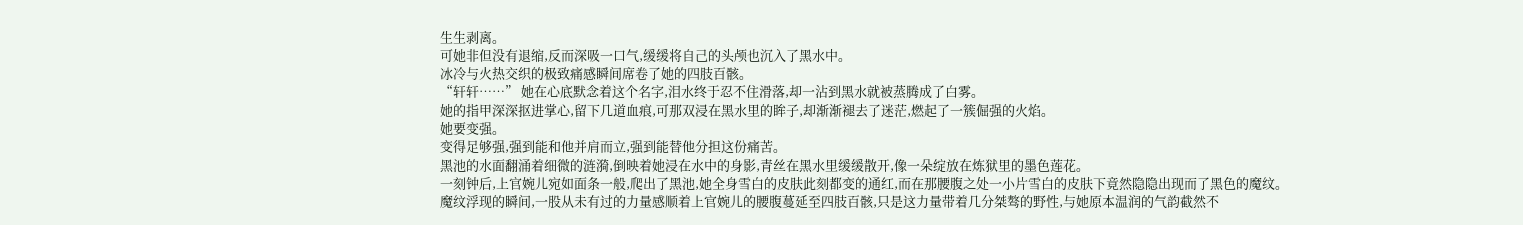生生剥离。
可她非但没有退缩,反而深吸一口气,缓缓将自己的头颅也沉入了黑水中。
冰冷与火热交织的极致痛感瞬间席卷了她的四肢百骸。
“轩轩……” 她在心底默念着这个名字,泪水终于忍不住滑落,却一沾到黑水就被蒸腾成了白雾。
她的指甲深深抠进掌心,留下几道血痕,可那双浸在黑水里的眸子,却渐渐褪去了迷茫,燃起了一簇倔强的火焰。
她要变强。
变得足够强,强到能和他并肩而立,强到能替他分担这份痛苦。
黑池的水面翻涌着细微的涟漪,倒映着她浸在水中的身影,青丝在黑水里缓缓散开,像一朵绽放在炼狱里的墨色莲花。
一刻钟后,上官婉儿宛如面条一般,爬出了黑池,她全身雪白的皮肤此刻都变的通红,而在那腰腹之处一小片雪白的皮肤下竟然隐隐出现而了黑色的魔纹。
魔纹浮现的瞬间,一股从未有过的力量感顺着上官婉儿的腰腹蔓延至四肢百骸,只是这力量带着几分桀骜的野性,与她原本温润的气韵截然不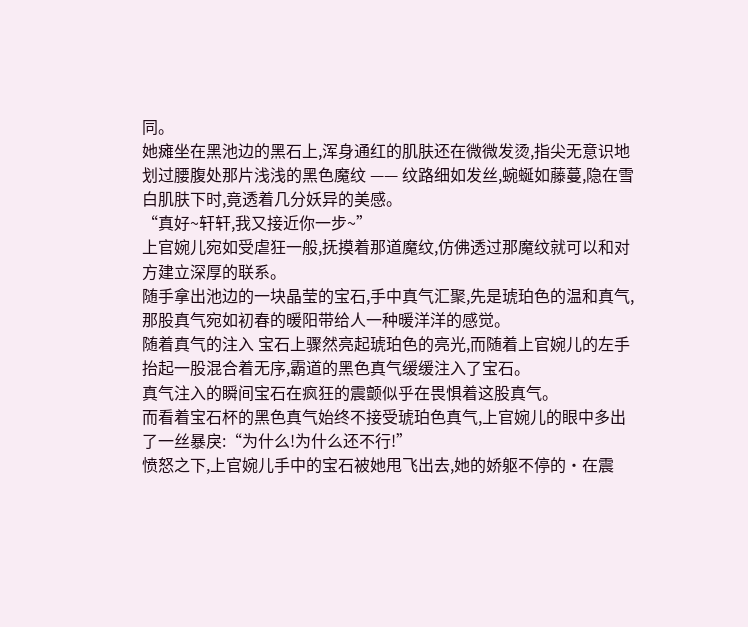同。
她瘫坐在黑池边的黑石上,浑身通红的肌肤还在微微发烫,指尖无意识地划过腰腹处那片浅浅的黑色魔纹 —— 纹路细如发丝,蜿蜒如藤蔓,隐在雪白肌肤下时,竟透着几分妖异的美感。
“真好~轩轩,我又接近你一步~”
上官婉儿宛如受虐狂一般,抚摸着那道魔纹,仿佛透过那魔纹就可以和对方建立深厚的联系。
随手拿出池边的一块晶莹的宝石,手中真气汇聚,先是琥珀色的温和真气,那股真气宛如初春的暖阳带给人一种暖洋洋的感觉。
随着真气的注入 宝石上骤然亮起琥珀色的亮光,而随着上官婉儿的左手抬起一股混合着无序,霸道的黑色真气缓缓注入了宝石。
真气注入的瞬间宝石在疯狂的震颤似乎在畏惧着这股真气。
而看着宝石杯的黑色真气始终不接受琥珀色真气,上官婉儿的眼中多出了一丝暴戾:“为什么!为什么还不行!”
愤怒之下,上官婉儿手中的宝石被她甩飞出去,她的娇躯不停的·在震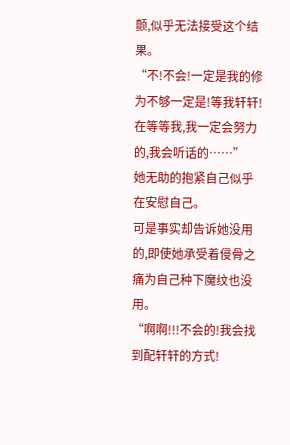颤,似乎无法接受这个结果。
“不!不会!一定是我的修为不够一定是!等我轩轩!在等等我,我一定会努力的,我会听话的……”
她无助的抱紧自己似乎在安慰自己。
可是事实却告诉她没用的,即使她承受着侵骨之痛为自己种下魔纹也没用。
“啊啊!!!不会的!我会找到配轩轩的方式!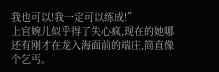我也可以!我一定可以练成!”
上官婉儿似乎得了失心疯,现在的她哪还有刚才在龙入海面前的端庄,简直像个乞丐。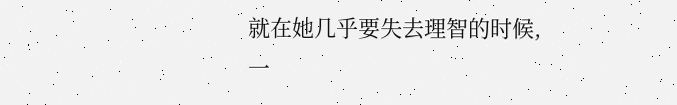就在她几乎要失去理智的时候,一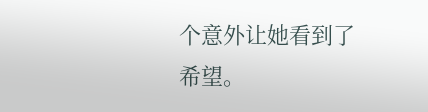个意外让她看到了希望。